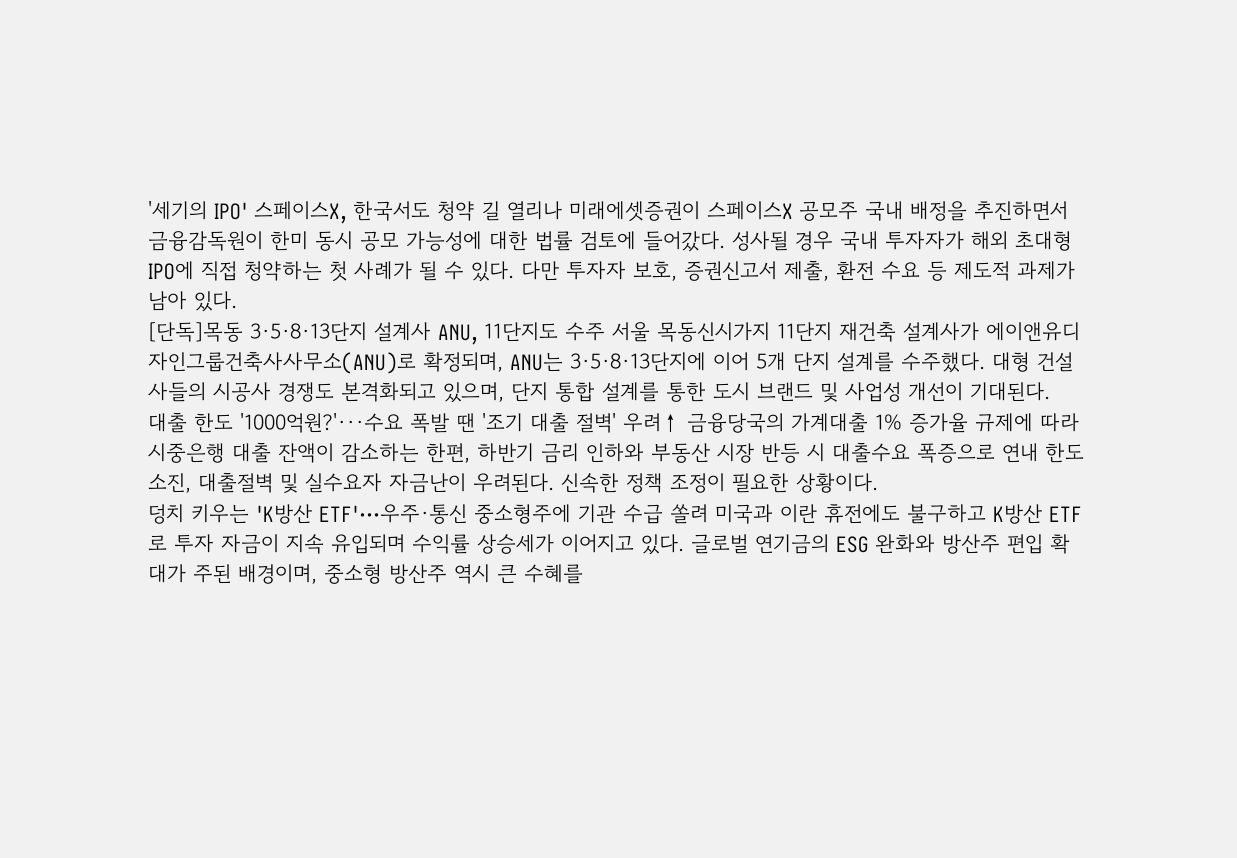'세기의 IPO' 스페이스X, 한국서도 청약 길 열리나 미래에셋증권이 스페이스X 공모주 국내 배정을 추진하면서 금융감독원이 한미 동시 공모 가능성에 대한 법률 검토에 들어갔다. 성사될 경우 국내 투자자가 해외 초대형 IPO에 직접 청약하는 첫 사례가 될 수 있다. 다만 투자자 보호, 증권신고서 제출, 환전 수요 등 제도적 과제가 남아 있다.
[단독]목동 3·5·8·13단지 설계사 ANU, 11단지도 수주 서울 목동신시가지 11단지 재건축 설계사가 에이앤유디자인그룹건축사사무소(ANU)로 확정되며, ANU는 3·5·8·13단지에 이어 5개 단지 설계를 수주했다. 대형 건설사들의 시공사 경쟁도 본격화되고 있으며, 단지 통합 설계를 통한 도시 브랜드 및 사업성 개선이 기대된다.
대출 한도 '1000억원?'···수요 폭발 땐 '조기 대출 절벽' 우려↑ 금융당국의 가계대출 1% 증가율 규제에 따라 시중은행 대출 잔액이 감소하는 한편, 하반기 금리 인하와 부동산 시장 반등 시 대출수요 폭증으로 연내 한도 소진, 대출절벽 및 실수요자 자금난이 우려된다. 신속한 정책 조정이 필요한 상황이다.
덩치 키우는 'K방산 ETF'···우주·통신 중소형주에 기관 수급 쏠려 미국과 이란 휴전에도 불구하고 K방산 ETF로 투자 자금이 지속 유입되며 수익률 상승세가 이어지고 있다. 글로벌 연기금의 ESG 완화와 방산주 편입 확대가 주된 배경이며, 중소형 방산주 역시 큰 수혜를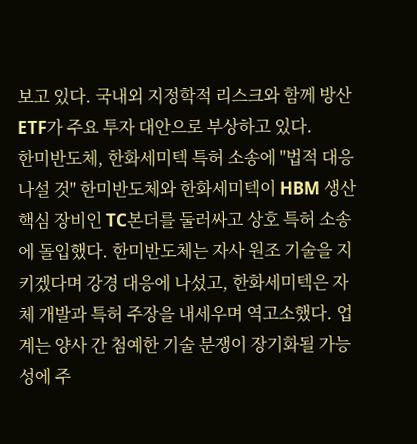보고 있다. 국내외 지정학적 리스크와 함께 방산 ETF가 주요 투자 대안으로 부상하고 있다.
한미반도체, 한화세미텍 특허 소송에 "법적 대응 나설 것" 한미반도체와 한화세미텍이 HBM 생산 핵심 장비인 TC본더를 둘러싸고 상호 특허 소송에 돌입했다. 한미반도체는 자사 원조 기술을 지키겠다며 강경 대응에 나섰고, 한화세미텍은 자체 개발과 특허 주장을 내세우며 역고소했다. 업계는 양사 간 첨예한 기술 분쟁이 장기화될 가능성에 주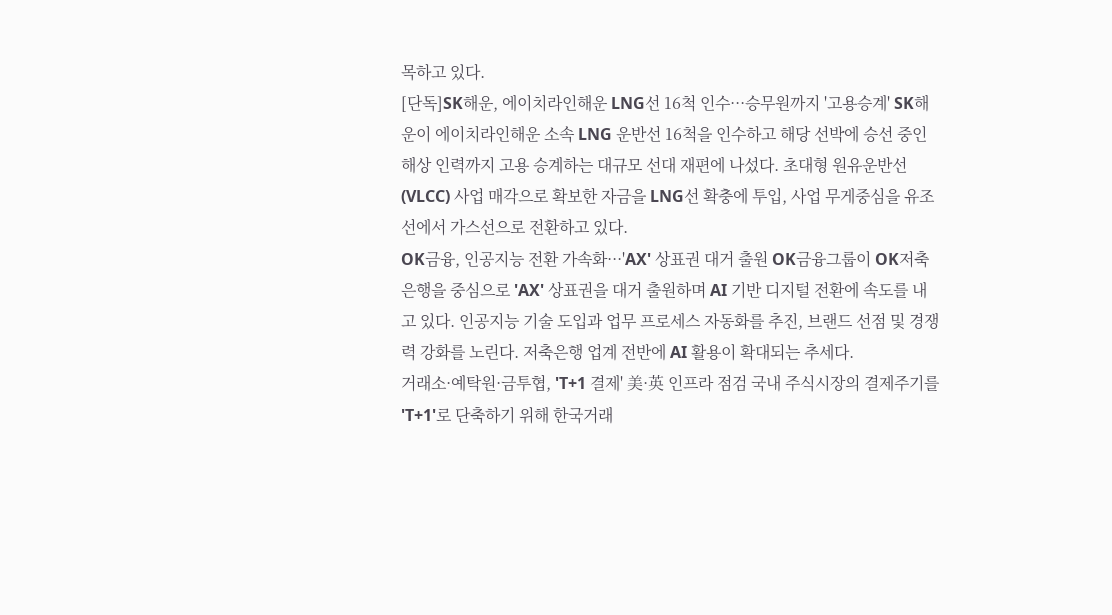목하고 있다.
[단독]SK해운, 에이치라인해운 LNG선 16척 인수···승무원까지 '고용승계' SK해운이 에이치라인해운 소속 LNG 운반선 16척을 인수하고 해당 선박에 승선 중인 해상 인력까지 고용 승계하는 대규모 선대 재편에 나섰다. 초대형 원유운반선(VLCC) 사업 매각으로 확보한 자금을 LNG선 확충에 투입, 사업 무게중심을 유조선에서 가스선으로 전환하고 있다.
OK금융, 인공지능 전환 가속화···'AX' 상표권 대거 출원 OK금융그룹이 OK저축은행을 중심으로 'AX' 상표권을 대거 출원하며 AI 기반 디지털 전환에 속도를 내고 있다. 인공지능 기술 도입과 업무 프로세스 자동화를 추진, 브랜드 선점 및 경쟁력 강화를 노린다. 저축은행 업계 전반에 AI 활용이 확대되는 추세다.
거래소·예탁원·금투협, 'T+1 결제' 美·英 인프라 점검 국내 주식시장의 결제주기를 'T+1'로 단축하기 위해 한국거래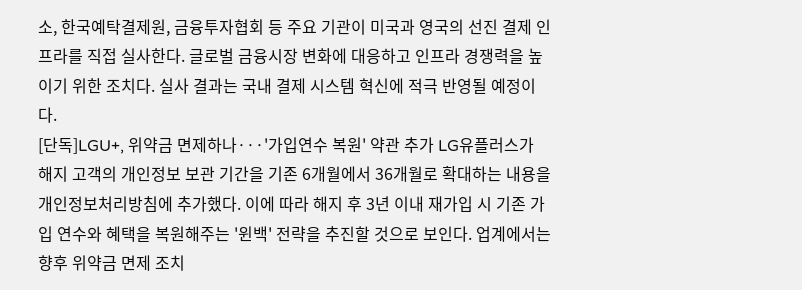소, 한국예탁결제원, 금융투자협회 등 주요 기관이 미국과 영국의 선진 결제 인프라를 직접 실사한다. 글로벌 금융시장 변화에 대응하고 인프라 경쟁력을 높이기 위한 조치다. 실사 결과는 국내 결제 시스템 혁신에 적극 반영될 예정이다.
[단독]LGU+, 위약금 면제하나···'가입연수 복원' 약관 추가 LG유플러스가 해지 고객의 개인정보 보관 기간을 기존 6개월에서 36개월로 확대하는 내용을 개인정보처리방침에 추가했다. 이에 따라 해지 후 3년 이내 재가입 시 기존 가입 연수와 혜택을 복원해주는 '윈백' 전략을 추진할 것으로 보인다. 업계에서는 향후 위약금 면제 조치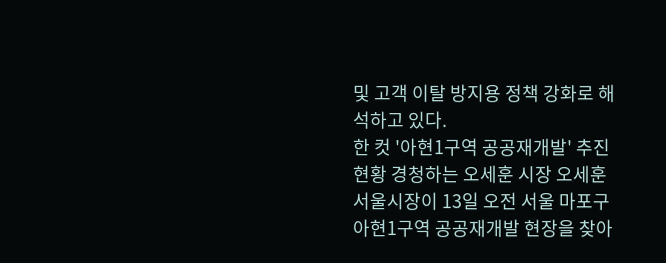및 고객 이탈 방지용 정책 강화로 해석하고 있다.
한 컷 '아현1구역 공공재개발' 추진현황 경청하는 오세훈 시장 오세훈 서울시장이 13일 오전 서울 마포구 아현1구역 공공재개발 현장을 찾아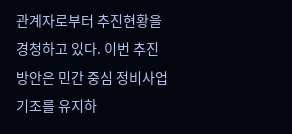관계자로부터 추진현황을 경청하고 있다. 이번 추진 방안은 민간 중심 정비사업 기조를 유지하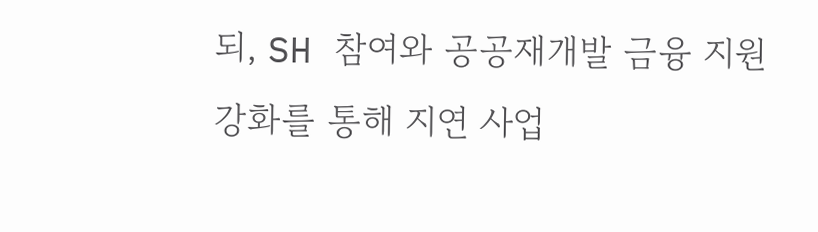되, SH 참여와 공공재개발 금융 지원 강화를 통해 지연 사업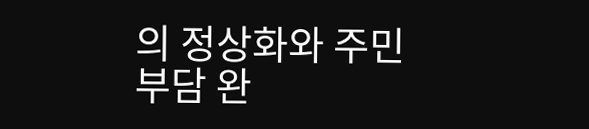의 정상화와 주민 부담 완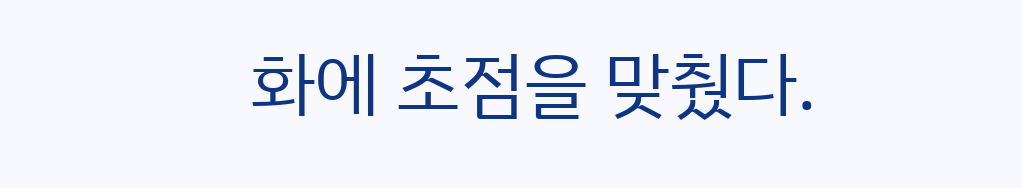화에 초점을 맞췄다.